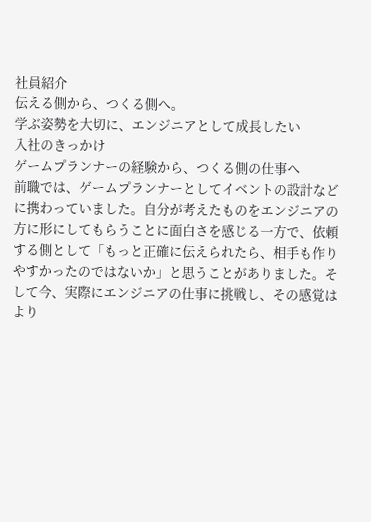社員紹介
伝える側から、つくる側へ。
学ぶ姿勢を大切に、エンジニアとして成長したい
入社のきっかけ
ゲームプランナーの経験から、つくる側の仕事へ
前職では、ゲームプランナーとしてイベントの設計などに携わっていました。自分が考えたものをエンジニアの方に形にしてもらうことに面白さを感じる一方で、依頼する側として「もっと正確に伝えられたら、相手も作りやすかったのではないか」と思うことがありました。そして今、実際にエンジニアの仕事に挑戦し、その感覚はより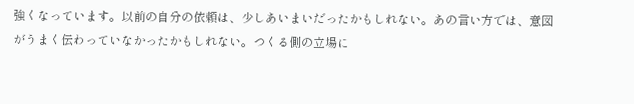強くなっています。以前の自分の依頼は、少しあいまいだったかもしれない。あの言い方では、意図がうまく伝わっていなかったかもしれない。つくる側の立場に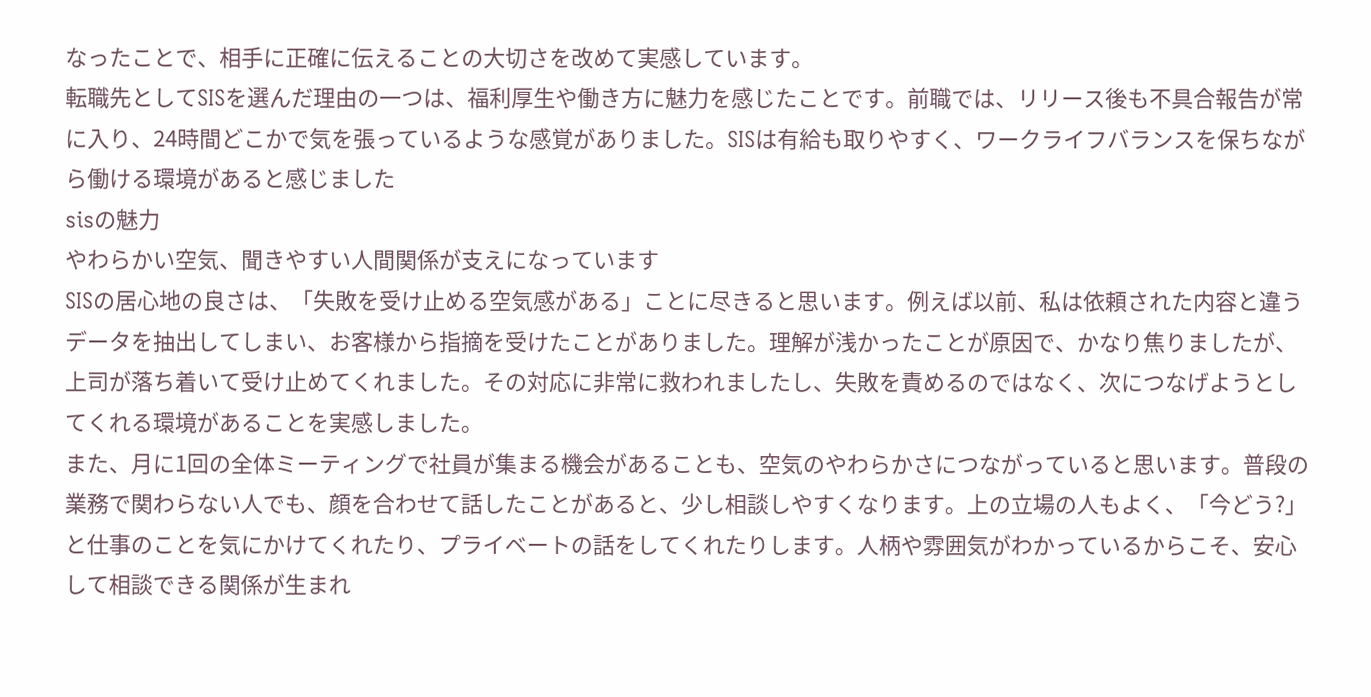なったことで、相手に正確に伝えることの大切さを改めて実感しています。
転職先としてSISを選んだ理由の一つは、福利厚生や働き方に魅力を感じたことです。前職では、リリース後も不具合報告が常に入り、24時間どこかで気を張っているような感覚がありました。SISは有給も取りやすく、ワークライフバランスを保ちながら働ける環境があると感じました
sisの魅力
やわらかい空気、聞きやすい人間関係が支えになっています
SISの居心地の良さは、「失敗を受け止める空気感がある」ことに尽きると思います。例えば以前、私は依頼された内容と違うデータを抽出してしまい、お客様から指摘を受けたことがありました。理解が浅かったことが原因で、かなり焦りましたが、上司が落ち着いて受け止めてくれました。その対応に非常に救われましたし、失敗を責めるのではなく、次につなげようとしてくれる環境があることを実感しました。
また、月に1回の全体ミーティングで社員が集まる機会があることも、空気のやわらかさにつながっていると思います。普段の業務で関わらない人でも、顔を合わせて話したことがあると、少し相談しやすくなります。上の立場の人もよく、「今どう?」と仕事のことを気にかけてくれたり、プライベートの話をしてくれたりします。人柄や雰囲気がわかっているからこそ、安心して相談できる関係が生まれ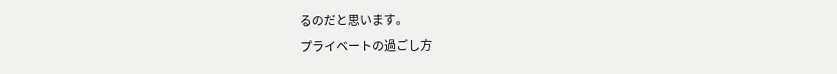るのだと思います。
プライベートの過ごし方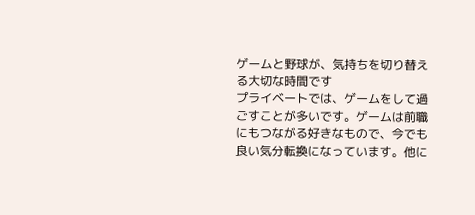ゲームと野球が、気持ちを切り替える大切な時間です
プライベートでは、ゲームをして過ごすことが多いです。ゲームは前職にもつながる好きなもので、今でも良い気分転換になっています。他に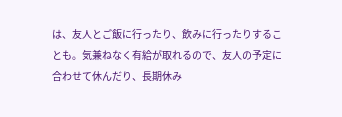は、友人とご飯に行ったり、飲みに行ったりすることも。気兼ねなく有給が取れるので、友人の予定に合わせて休んだり、長期休み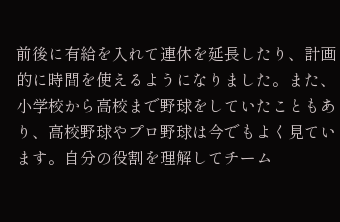前後に有給を入れて連休を延長したり、計画的に時間を使えるようになりました。また、小学校から高校まで野球をしていたこともあり、高校野球やプロ野球は今でもよく見ています。自分の役割を理解してチーム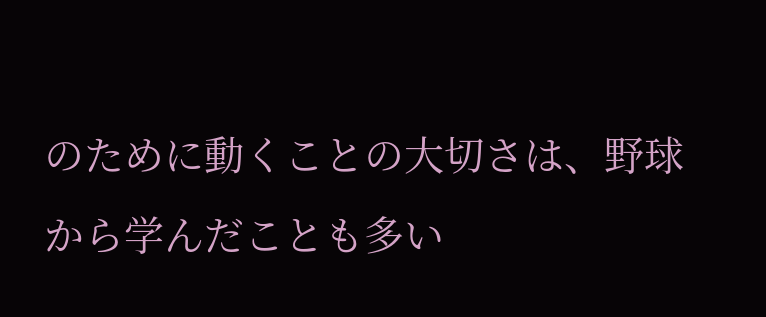のために動くことの大切さは、野球から学んだことも多い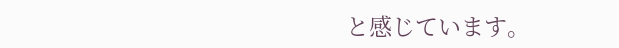と感じています。